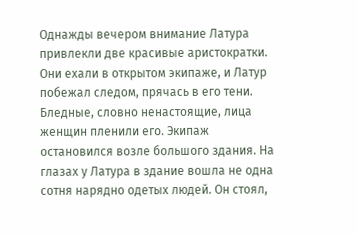Однажды вечером внимание Латура привлекли две красивые аристократки. Они ехали в открытом экипаже, и Латур побежал следом, прячась в его тени. Бледные, словно ненастоящие, лица женщин пленили его. Экипаж остановился возле большого здания. На глазах у Латура в здание вошла не одна сотня нарядно одетых людей. Он стоял,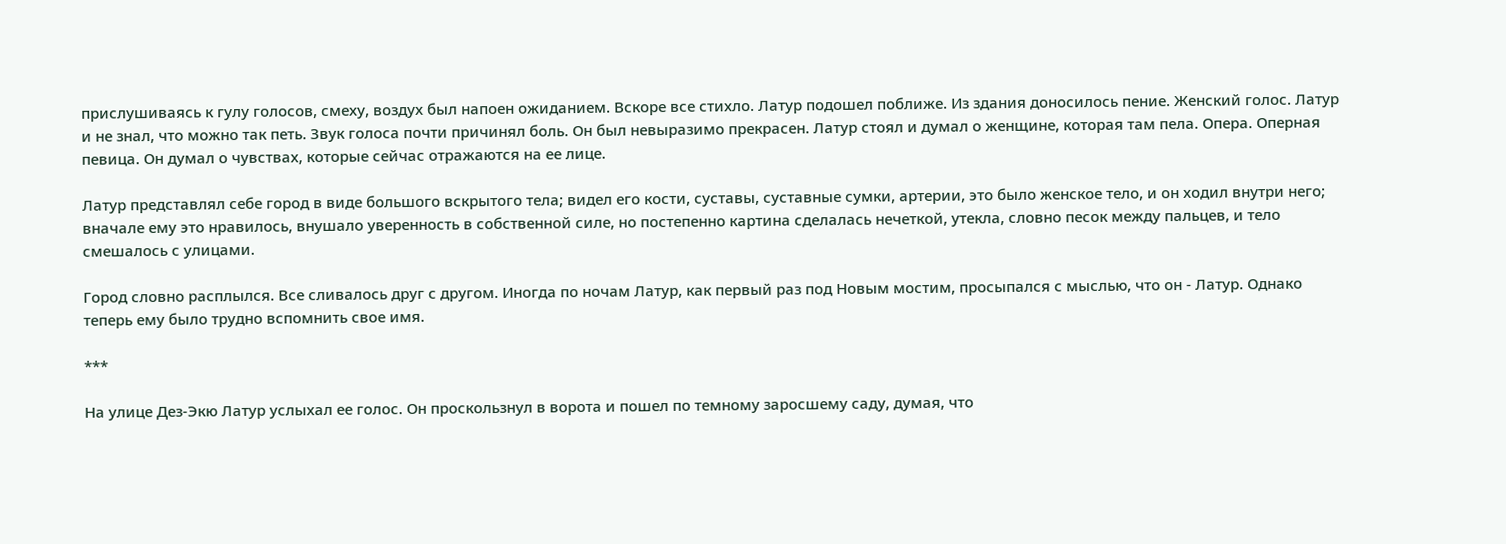прислушиваясь к гулу голосов, смеху, воздух был напоен ожиданием. Вскоре все стихло. Латур подошел поближе. Из здания доносилось пение. Женский голос. Латур и не знал, что можно так петь. Звук голоса почти причинял боль. Он был невыразимо прекрасен. Латур стоял и думал о женщине, которая там пела. Опера. Оперная певица. Он думал о чувствах, которые сейчас отражаются на ее лице.

Латур представлял себе город в виде большого вскрытого тела; видел его кости, суставы, суставные сумки, артерии, это было женское тело, и он ходил внутри него; вначале ему это нравилось, внушало уверенность в собственной силе, но постепенно картина сделалась нечеткой, утекла, словно песок между пальцев, и тело смешалось с улицами.

Город словно расплылся. Все сливалось друг с другом. Иногда по ночам Латур, как первый раз под Новым мостим, просыпался с мыслью, что он - Латур. Однако теперь ему было трудно вспомнить свое имя.

***

На улице Дез-Экю Латур услыхал ее голос. Он проскользнул в ворота и пошел по темному заросшему саду, думая, что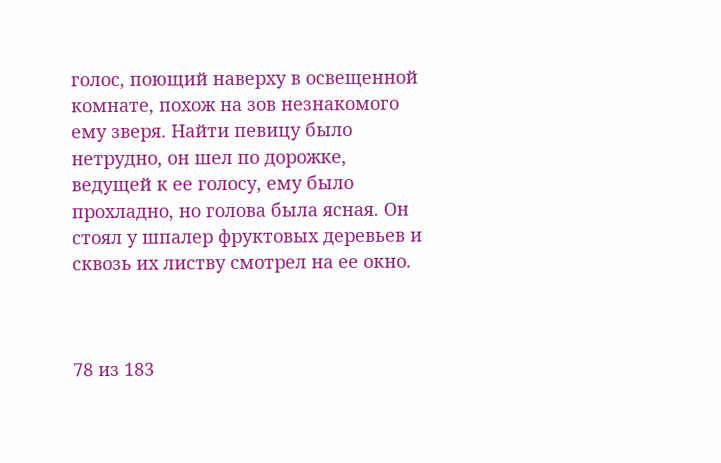голос, поющий наверху в освещенной комнате, похож на зов незнакомого ему зверя. Найти певицу было нетрудно, он шел по дорожке, ведущей к ее голосу, ему было прохладно, но голова была ясная. Он стоял у шпалер фруктовых деревьев и сквозь их листву смотрел на ее окно.



78 из 183